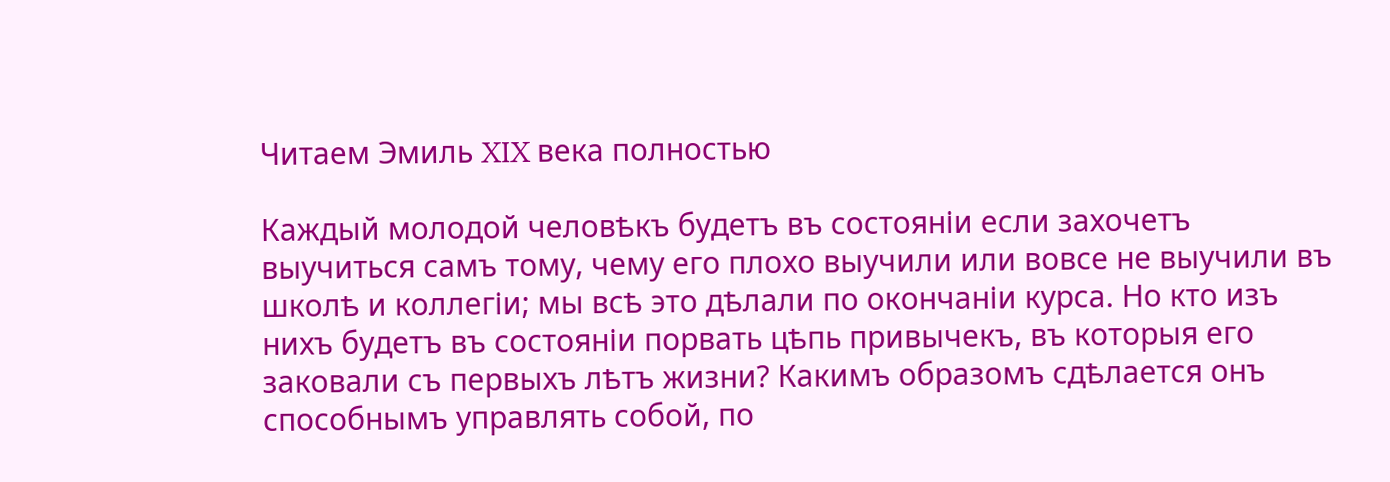Читаем Эмиль XIX века полностью

Каждый молодой человѣкъ будетъ въ состояніи если захочетъ выучиться самъ тому, чему его плохо выучили или вовсе не выучили въ школѣ и коллегіи; мы всѣ это дѣлали по окончаніи курса. Но кто изъ нихъ будетъ въ состояніи порвать цѣпь привычекъ, въ которыя его заковали съ первыхъ лѣтъ жизни? Какимъ образомъ сдѣлается онъ способнымъ управлять собой, по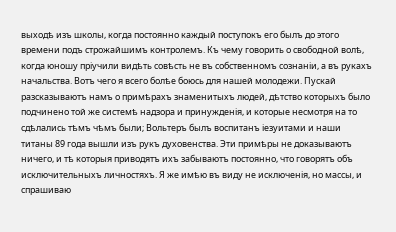выходѣ изъ школы, когда постоянно каждый поступокъ его былъ до этого времени подъ строжайшимъ контролемъ. Къ чему говорить о свободной волѣ, когда юношу пріучили видѣть совѣсть не въ собственномъ сознаніи, а въ рукахъ начальства. Вотъ чего я всего болѣе боюсь для нашей молодежи. Пускай разсказываютъ намъ о примѣрахъ знаменитыхъ людей, дѣтство которыхъ было подчинено той же системѣ надзора и принужденія, и которые несмотря на то сдѣлались тѣмъ чѣмъ были; Вольтеръ былъ воспитанъ іезуитами и наши титаны 89 года вышли изъ рукъ духовенства. Эти примѣры не доказываютъ ничего, и тѣ которыя приводятъ ихъ забываютъ постоянно, что говорятъ объ исключительныхъ личностяхъ. Я же имѣю въ виду не исключенія, но массы, и спрашиваю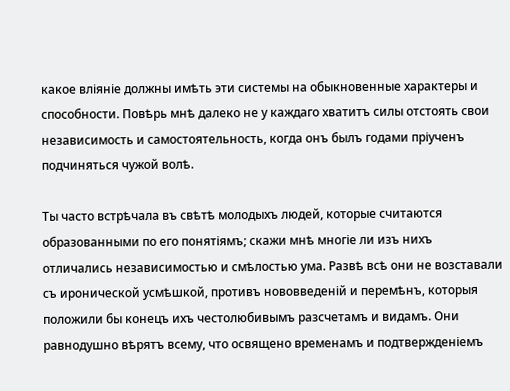какое вліяніе должны имѣть эти системы на обыкновенные характеры и способности. Повѣрь мнѣ далеко не у каждаго хватитъ силы отстоять свои независимость и самостоятельность, когда онъ былъ годами пріученъ подчиняться чужой волѣ.

Ты часто встрѣчала въ свѣтѣ молодыхъ людей, которые считаются образованными по его понятіямъ; скажи мнѣ многіе ли изъ нихъ отличались независимостью и смѣлостью ума. Развѣ всѣ они не возставали съ иронической усмѣшкой, противъ нововведеній и перемѣнъ, которыя положили бы конецъ ихъ честолюбивымъ разсчетамъ и видамъ. Они равнодушно вѣрятъ всему, что освящено временамъ и подтвержденіемъ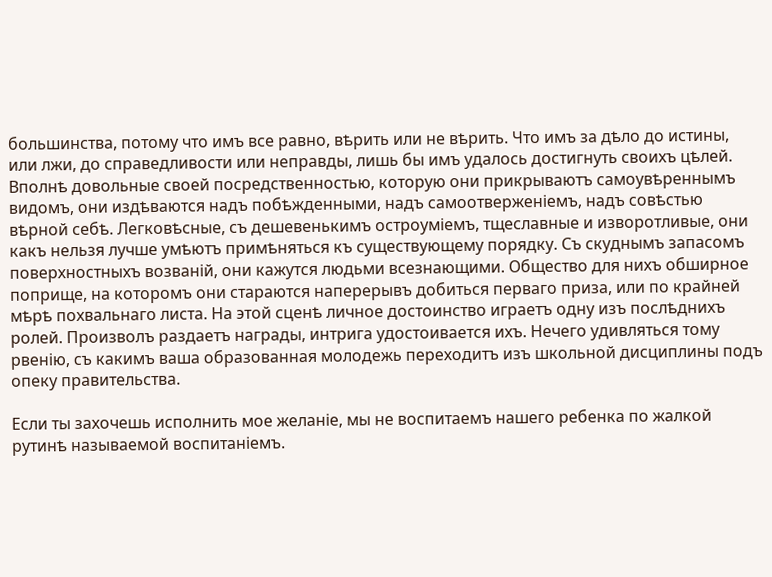большинства, потому что имъ все равно, вѣрить или не вѣрить. Что имъ за дѣло до истины, или лжи, до справедливости или неправды, лишь бы имъ удалось достигнуть своихъ цѣлей. Вполнѣ довольные своей посредственностью, которую они прикрываютъ самоувѣреннымъ видомъ, они издѣваются надъ побѣжденными, надъ самоотверженіемъ, надъ совѣстью вѣрной себѣ. Легковѣсные, съ дешевенькимъ остроуміемъ, тщеславные и изворотливые, они какъ нельзя лучше умѣютъ примѣняться къ существующему порядку. Съ скуднымъ запасомъ поверхностныхъ возваній, они кажутся людьми всезнающими. Общество для нихъ обширное поприще, на которомъ они стараются наперерывъ добиться перваго приза, или по крайней мѣрѣ похвальнаго листа. На этой сценѣ личное достоинство играетъ одну изъ послѣднихъ ролей. Произволъ раздаетъ награды, интрига удостоивается ихъ. Нечего удивляться тому рвенію, съ какимъ ваша образованная молодежь переходитъ изъ школьной дисциплины подъ опеку правительства.

Если ты захочешь исполнить мое желаніе, мы не воспитаемъ нашего ребенка по жалкой рутинѣ называемой воспитаніемъ.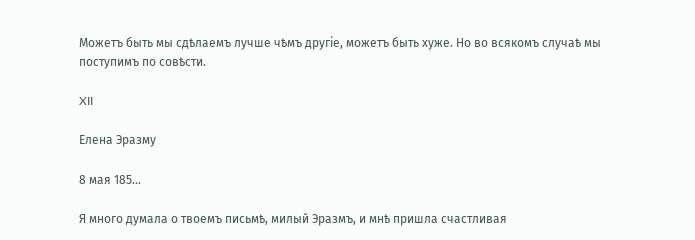Можетъ быть мы сдѣлаемъ лучше чѣмъ другіе, можетъ быть хуже. Но во всякомъ случаѣ мы поступимъ по совѣсти.

XII

Елена Эразму

8 мая 185…

Я много думала о твоемъ письмѣ, милый Эразмъ, и мнѣ пришла счастливая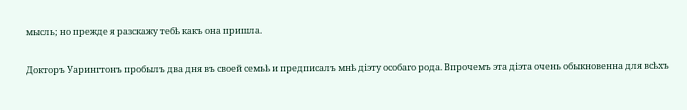мысль; но прежде я разскажу тебѣ какъ она пришла.

Докторъ Уарингтонъ пробылъ два дня въ своей семьѣ и предписалъ мнѣ діэту особаго рода. Впрочемъ эта діэта очень обыкновенна для всѣхъ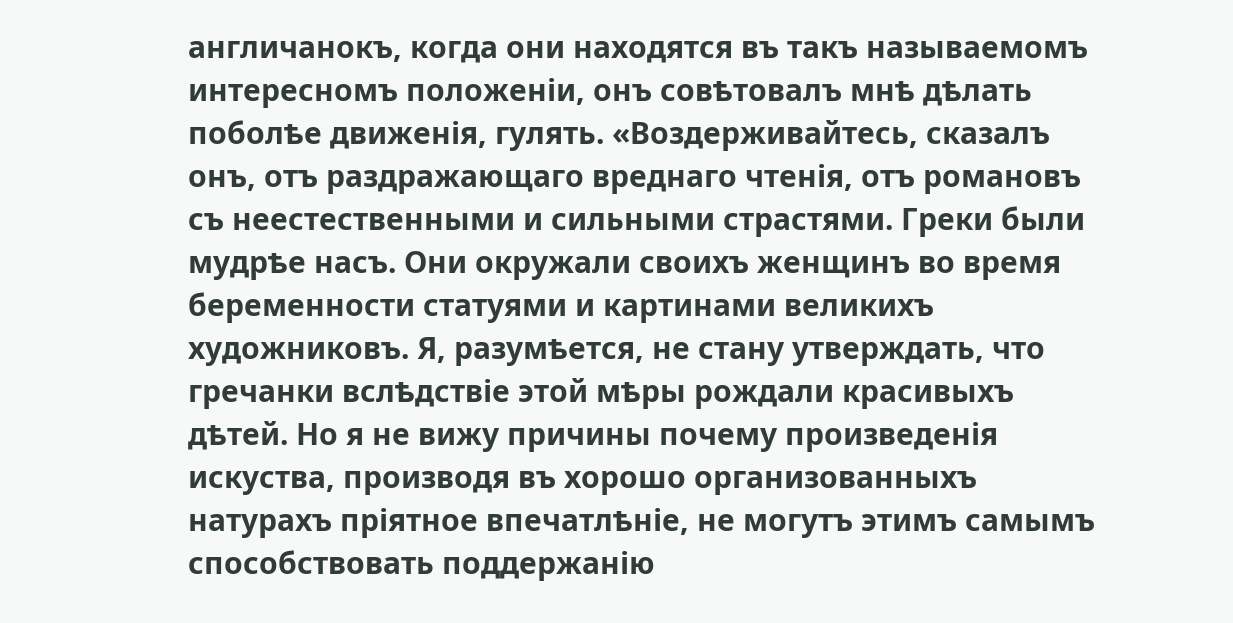англичанокъ, когда они находятся въ такъ называемомъ интересномъ положеніи, онъ совѣтовалъ мнѣ дѣлать поболѣе движенія, гулять. «Воздерживайтесь, сказалъ онъ, отъ раздражающаго вреднаго чтенія, отъ романовъ съ неестественными и сильными страстями. Греки были мудрѣе насъ. Они окружали своихъ женщинъ во время беременности статуями и картинами великихъ художниковъ. Я, разумѣется, не стану утверждать, что гречанки вслѣдствіе этой мѣры рождали красивыхъ дѣтей. Но я не вижу причины почему произведенія искуства, производя въ хорошо организованныхъ натурахъ пріятное впечатлѣніе, не могутъ этимъ самымъ способствовать поддержанію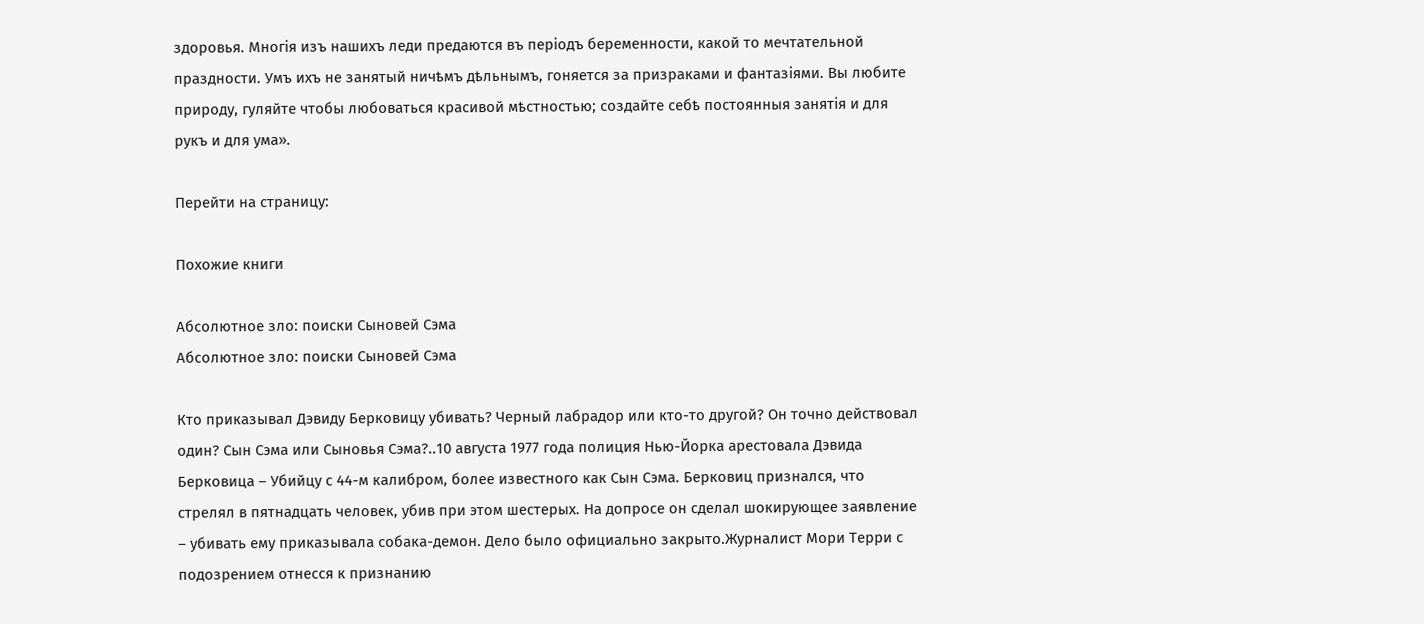здоровья. Многія изъ нашихъ леди предаются въ періодъ беременности, какой то мечтательной праздности. Умъ ихъ не занятый ничѣмъ дѣльнымъ, гоняется за призраками и фантазіями. Вы любите природу, гуляйте чтобы любоваться красивой мѣстностью; создайте себѣ постоянныя занятія и для рукъ и для ума».

Перейти на страницу:

Похожие книги

Абсолютное зло: поиски Сыновей Сэма
Абсолютное зло: поиски Сыновей Сэма

Кто приказывал Дэвиду Берковицу убивать? Черный лабрадор или кто-то другой? Он точно действовал один? Сын Сэма или Сыновья Сэма?..10 августа 1977 года полиция Нью-Йорка арестовала Дэвида Берковица – Убийцу с 44-м калибром, более известного как Сын Сэма. Берковиц признался, что стрелял в пятнадцать человек, убив при этом шестерых. На допросе он сделал шокирующее заявление – убивать ему приказывала собака-демон. Дело было официально закрыто.Журналист Мори Терри с подозрением отнесся к признанию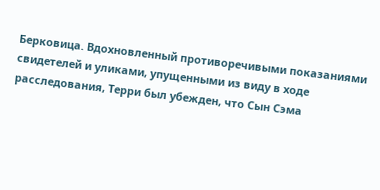Берковица. Вдохновленный противоречивыми показаниями свидетелей и уликами, упущенными из виду в ходе расследования, Терри был убежден, что Сын Сэма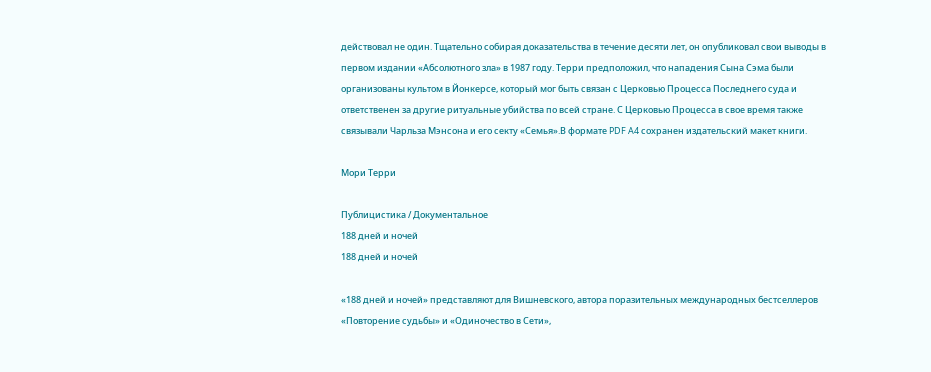действовал не один. Тщательно собирая доказательства в течение десяти лет, он опубликовал свои выводы в первом издании «Абсолютного зла» в 1987 году. Терри предположил, что нападения Сына Сэма были организованы культом в Йонкерсе, который мог быть связан с Церковью Процесса Последнего суда и ответственен за другие ритуальные убийства по всей стране. С Церковью Процесса в свое время также связывали Чарльза Мэнсона и его секту «Семья».В формате PDF A4 сохранен издательский макет книги.

Мори Терри

Публицистика / Документальное
188 дней и ночей
188 дней и ночей

«188 дней и ночей» представляют для Вишневского, автора поразительных международных бестселлеров «Повторение судьбы» и «Одиночество в Сети»,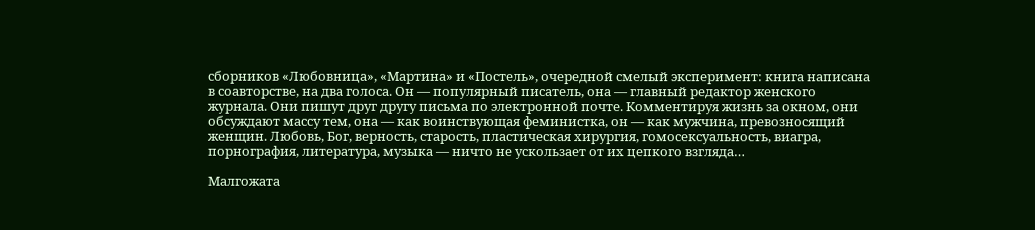сборников «Любовница», «Мартина» и «Постель», очередной смелый эксперимент: книга написана в соавторстве, на два голоса. Он — популярный писатель, она — главный редактор женского журнала. Они пишут друг другу письма по электронной почте. Комментируя жизнь за окном, они обсуждают массу тем, она — как воинствующая феминистка, он — как мужчина, превозносящий женщин. Любовь, Бог, верность, старость, пластическая хирургия, гомосексуальность, виагра, порнография, литература, музыка — ничто не ускользает от их цепкого взгляда…

Малгожата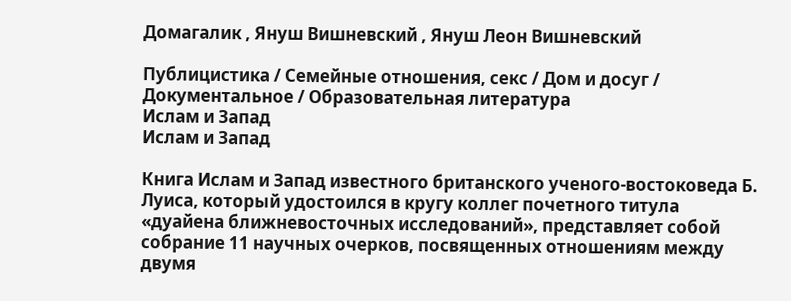Домагалик , Януш Вишневский , Януш Леон Вишневский

Публицистика / Семейные отношения, секс / Дом и досуг / Документальное / Образовательная литература
Ислам и Запад
Ислам и Запад

Книга Ислам и Запад известного британского ученого-востоковеда Б. Луиса, который удостоился в кругу коллег почетного титула «дуайена ближневосточных исследований», представляет собой собрание 11 научных очерков, посвященных отношениям между двумя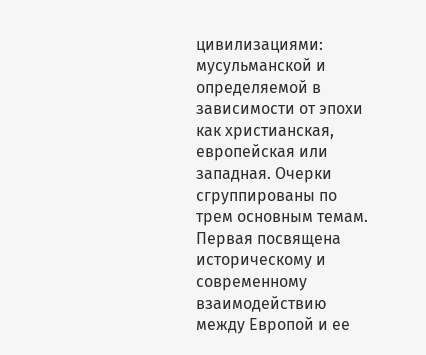цивилизациями: мусульманской и определяемой в зависимости от эпохи как христианская, европейская или западная. Очерки сгруппированы по трем основным темам. Первая посвящена историческому и современному взаимодействию между Европой и ее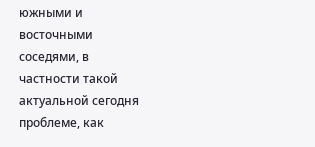южными и восточными соседями, в частности такой актуальной сегодня проблеме, как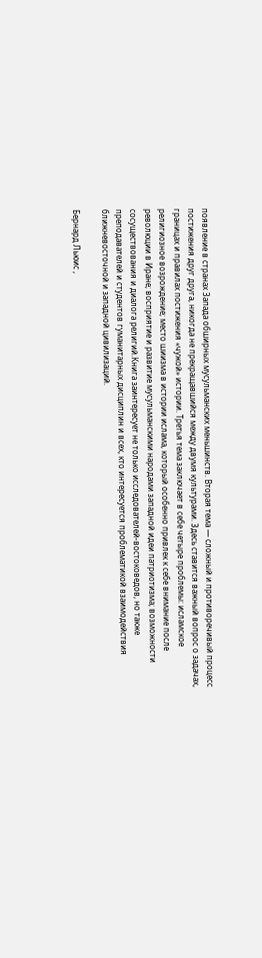появление в странах Запада обширных мусульманских меньшинств. Вторая тема — сложный и противоречивый процесс постижения друг друга, никогда не прекращавшийся между двумя культурами. Здесь ставится важный вопрос о задачах, границах и правилах постижения «чужой» истории. Третья тема заключает в себе четыре проблемы: исламское религиозное возрождение; место шиизма в истории ислама, который особенно привлек к себе внимание после революции в Иране; восприятие и развитие мусульманскими народами западной идеи патриотизма; возможности сосуществования и диалога религий.Книга заинтересует не только исследователей-востоковедов, но также преподавателей и студентов гуманитарных дисциплин и всех, кто интересуется проблематикой взаимодействия ближневосточной и западной цивилизаций.

Бернард Льюис ,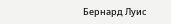Бернард Луис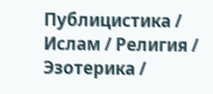Публицистика / Ислам / Религия / Эзотерика /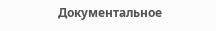Документальное